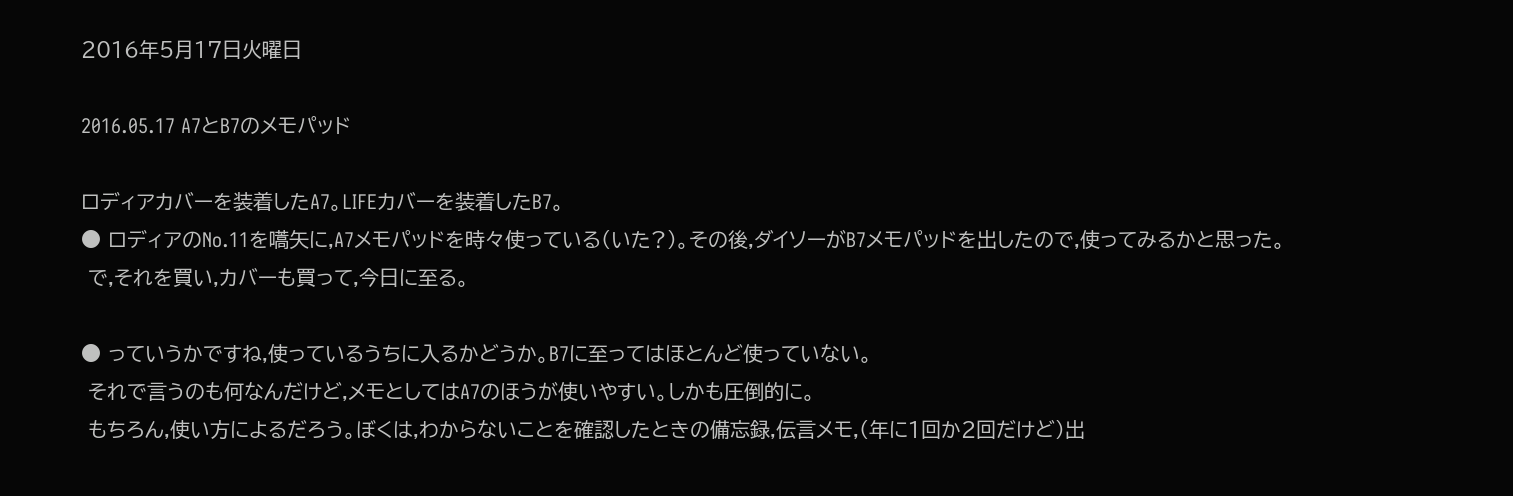2016年5月17日火曜日

2016.05.17 A7とB7のメモパッド

ロディアカバーを装着したA7。LIFEカバーを装着したB7。
● ロディアのNo.11を嚆矢に,A7メモパッドを時々使っている(いた?)。その後,ダイソーがB7メモパッドを出したので,使ってみるかと思った。
 で,それを買い,カバーも買って,今日に至る。

● っていうかですね,使っているうちに入るかどうか。B7に至ってはほとんど使っていない。
 それで言うのも何なんだけど,メモとしてはA7のほうが使いやすい。しかも圧倒的に。
 もちろん,使い方によるだろう。ぼくは,わからないことを確認したときの備忘録,伝言メモ,(年に1回か2回だけど)出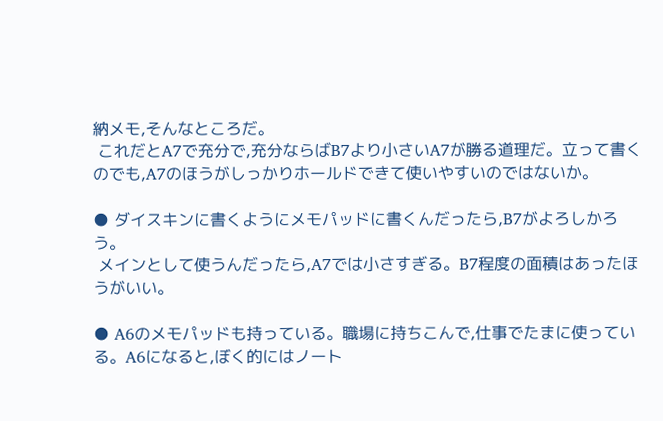納メモ,そんなところだ。
 これだとA7で充分で,充分ならばB7より小さいA7が勝る道理だ。立って書くのでも,A7のほうがしっかりホールドできて使いやすいのではないか。

● ダイスキンに書くようにメモパッドに書くんだったら,B7がよろしかろう。
 メインとして使うんだったら,A7では小さすぎる。B7程度の面積はあったほうがいい。

● A6のメモパッドも持っている。職場に持ちこんで,仕事でたまに使っている。A6になると,ぼく的にはノート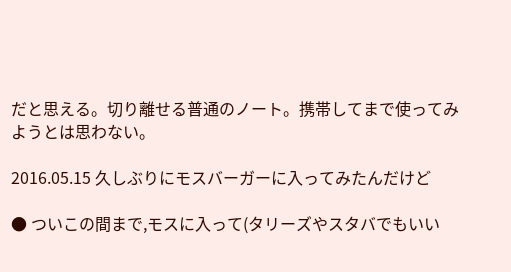だと思える。切り離せる普通のノート。携帯してまで使ってみようとは思わない。

2016.05.15 久しぶりにモスバーガーに入ってみたんだけど

● ついこの間まで,モスに入って(タリーズやスタバでもいい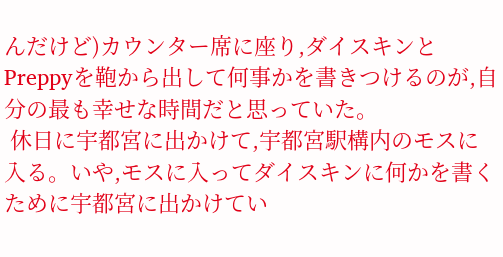んだけど)カウンター席に座り,ダイスキンとPreppyを鞄から出して何事かを書きつけるのが,自分の最も幸せな時間だと思っていた。
 休日に宇都宮に出かけて,宇都宮駅構内のモスに入る。いや,モスに入ってダイスキンに何かを書くために宇都宮に出かけてい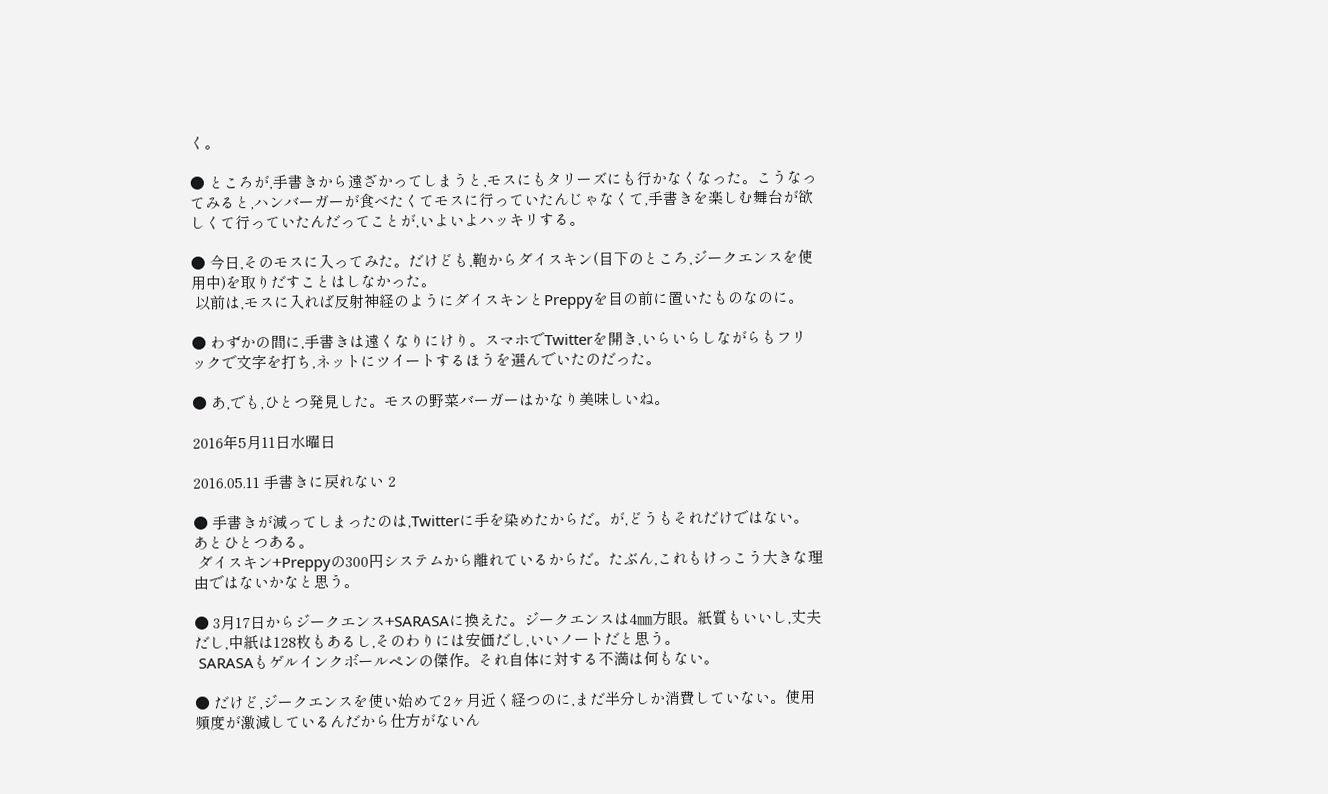く。

● ところが,手書きから遠ざかってしまうと,モスにもタリーズにも行かなくなった。こうなってみると,ハンバーガーが食べたくてモスに行っていたんじゃなくて,手書きを楽しむ舞台が欲しくて行っていたんだってことが,いよいよハッキリする。

● 今日,そのモスに入ってみた。だけども,鞄からダイスキン(目下のところ,ジークエンスを使用中)を取りだすことはしなかった。
 以前は,モスに入れば反射神経のようにダイスキンとPreppyを目の前に置いたものなのに。

● わずかの間に,手書きは遠くなりにけり。スマホでTwitterを開き,いらいらしながらもフリックで文字を打ち,ネットにツイートするほうを選んでいたのだった。

● あ,でも,ひとつ発見した。モスの野菜バーガーはかなり美味しいね。

2016年5月11日水曜日

2016.05.11 手書きに戻れない 2

● 手書きが減ってしまったのは,Twitterに手を染めたからだ。が,どうもそれだけではない。あとひとつある。
 ダイスキン+Preppyの300円システムから離れているからだ。たぶん,これもけっこう大きな理由ではないかなと思う。

● 3月17日からジークエンス+SARASAに換えた。ジークエンスは4㎜方眼。紙質もいいし,丈夫だし,中紙は128枚もあるし,そのわりには安価だし,いいノートだと思う。
 SARASAもゲルインクボールペンの傑作。それ自体に対する不満は何もない。

● だけど,ジークエンスを使い始めて2ヶ月近く経つのに,まだ半分しか消費していない。使用頻度が激減しているんだから仕方がないん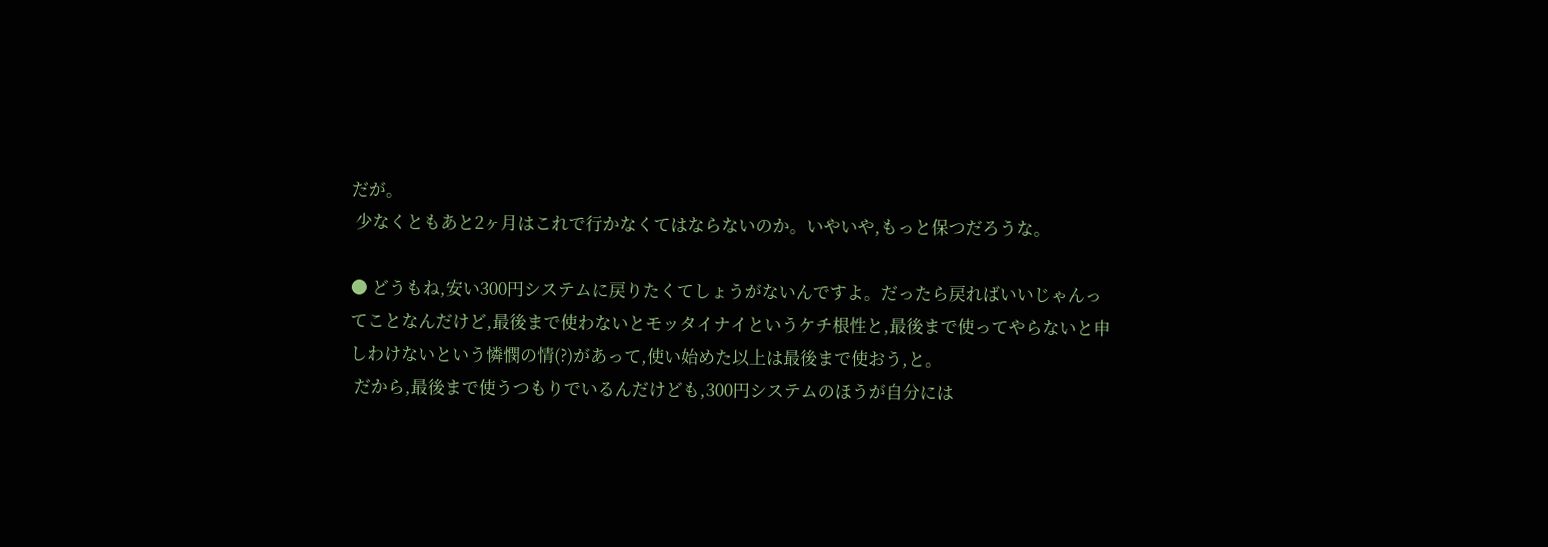だが。
 少なくともあと2ヶ月はこれで行かなくてはならないのか。いやいや,もっと保つだろうな。

● どうもね,安い300円システムに戻りたくてしょうがないんですよ。だったら戻ればいいじゃんってことなんだけど,最後まで使わないとモッタイナイというケチ根性と,最後まで使ってやらないと申しわけないという憐憫の情(?)があって,使い始めた以上は最後まで使おう,と。
 だから,最後まで使うつもりでいるんだけども,300円システムのほうが自分には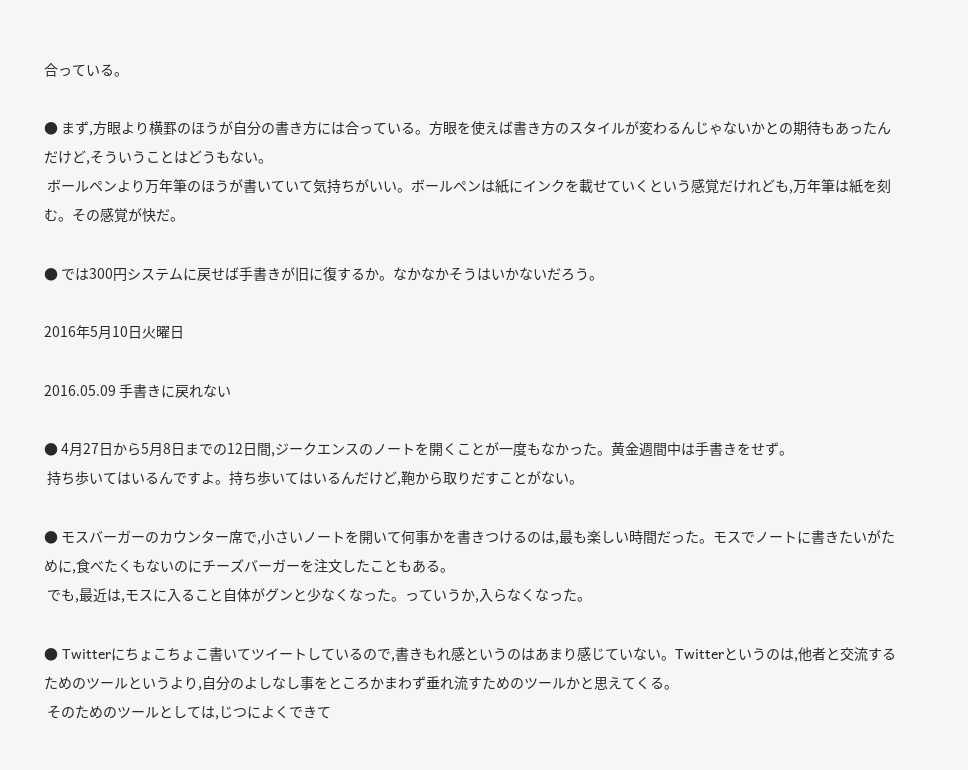合っている。

● まず,方眼より横罫のほうが自分の書き方には合っている。方眼を使えば書き方のスタイルが変わるんじゃないかとの期待もあったんだけど,そういうことはどうもない。
 ボールペンより万年筆のほうが書いていて気持ちがいい。ボールペンは紙にインクを載せていくという感覚だけれども,万年筆は紙を刻む。その感覚が快だ。

● では300円システムに戻せば手書きが旧に復するか。なかなかそうはいかないだろう。

2016年5月10日火曜日

2016.05.09 手書きに戻れない

● 4月27日から5月8日までの12日間,ジークエンスのノートを開くことが一度もなかった。黄金週間中は手書きをせず。
 持ち歩いてはいるんですよ。持ち歩いてはいるんだけど,鞄から取りだすことがない。

● モスバーガーのカウンター席で,小さいノートを開いて何事かを書きつけるのは,最も楽しい時間だった。モスでノートに書きたいがために,食べたくもないのにチーズバーガーを注文したこともある。
 でも,最近は,モスに入ること自体がグンと少なくなった。っていうか,入らなくなった。

● Twitterにちょこちょこ書いてツイートしているので,書きもれ感というのはあまり感じていない。Twitterというのは,他者と交流するためのツールというより,自分のよしなし事をところかまわず垂れ流すためのツールかと思えてくる。
 そのためのツールとしては,じつによくできて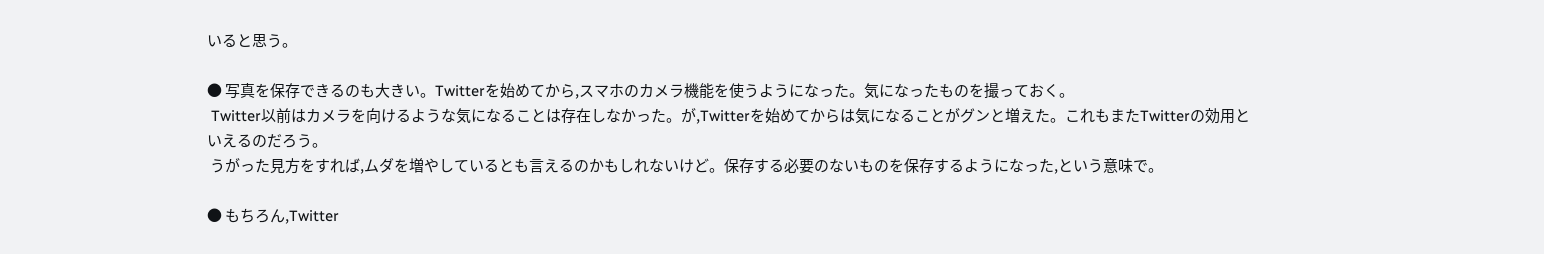いると思う。

● 写真を保存できるのも大きい。Twitterを始めてから,スマホのカメラ機能を使うようになった。気になったものを撮っておく。
 Twitter以前はカメラを向けるような気になることは存在しなかった。が,Twitterを始めてからは気になることがグンと増えた。これもまたTwitterの効用といえるのだろう。
 うがった見方をすれば,ムダを増やしているとも言えるのかもしれないけど。保存する必要のないものを保存するようになった,という意味で。

● もちろん,Twitter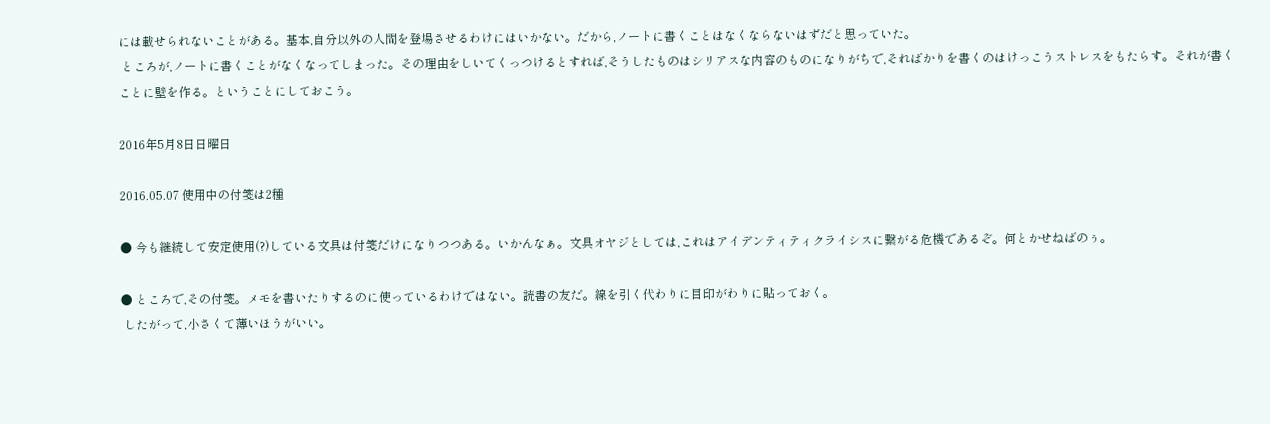には載せられないことがある。基本,自分以外の人間を登場させるわけにはいかない。だから,ノートに書くことはなくならないはずだと思っていた。
 ところが,ノートに書くことがなくなってしまった。その理由をしいてくっつけるとすれば,そうしたものはシリアスな内容のものになりがちで,そればかりを書くのはけっこうストレスをもたらす。それが書くことに壁を作る。ということにしておこう。

2016年5月8日日曜日

2016.05.07 使用中の付箋は2種

● 今も継続して安定使用(?)している文具は付箋だけになりつつある。いかんなぁ。文具オヤジとしては,これはアイデンティティクライシスに繋がる危機であるぞ。何とかせねばのぅ。

● ところで,その付箋。メモを書いたりするのに使っているわけではない。読書の友だ。線を引く代わりに目印がわりに貼っておく。
 したがって,小さくて薄いほうがいい。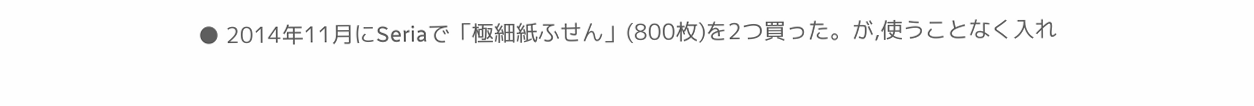● 2014年11月にSeriaで「極細紙ふせん」(800枚)を2つ買った。が,使うことなく入れ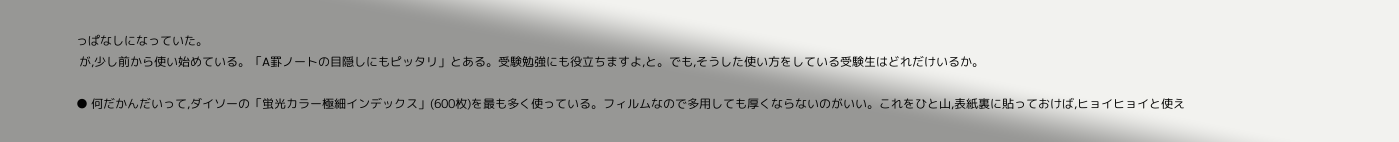っぱなしになっていた。
 が,少し前から使い始めている。「A罫ノートの目隠しにもピッタリ」とある。受験勉強にも役立ちますよ,と。でも,そうした使い方をしている受験生はどれだけいるか。

● 何だかんだいって,ダイソーの「蛍光カラー極細インデックス」(600枚)を最も多く使っている。フィルムなので多用しても厚くならないのがいい。これをひと山,表紙裏に貼っておけば,ヒョイヒョイと使え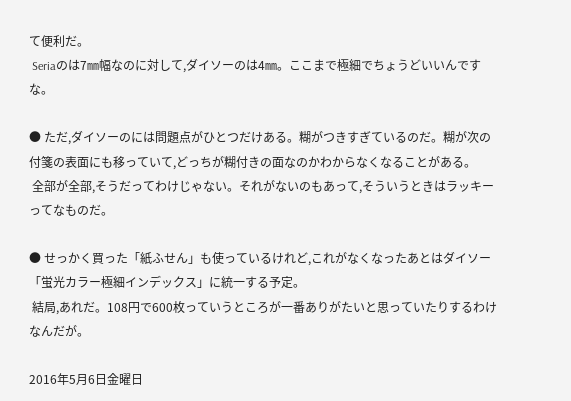て便利だ。
 Seriaのは7㎜幅なのに対して,ダイソーのは4㎜。ここまで極細でちょうどいいんですな。

● ただ,ダイソーのには問題点がひとつだけある。糊がつきすぎているのだ。糊が次の付箋の表面にも移っていて,どっちが糊付きの面なのかわからなくなることがある。
 全部が全部,そうだってわけじゃない。それがないのもあって,そういうときはラッキーってなものだ。

● せっかく買った「紙ふせん」も使っているけれど,これがなくなったあとはダイソー「蛍光カラー極細インデックス」に統一する予定。
 結局,あれだ。108円で600枚っていうところが一番ありがたいと思っていたりするわけなんだが。

2016年5月6日金曜日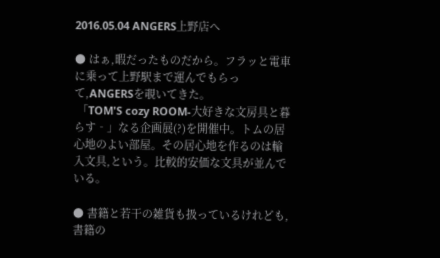2016.05.04 ANGERS上野店へ

● はぁ,暇だったものだから。フラッと電車に乗って上野駅まで運んでもらって,ANGERSを覗いてきた。
 「TOM'S cozy ROOM‐大好きな文房具と暮らす‐」なる企画展(?)を開催中。トムの居心地のよい部屋。その居心地を作るのは輸入文具,という。比較的安価な文具が並んでいる。

● 書籍と若干の雑貨も扱っているけれども,書籍の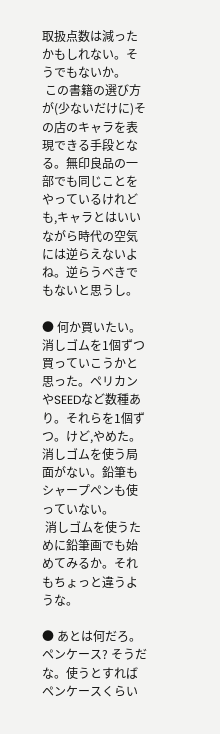取扱点数は減ったかもしれない。そうでもないか。
 この書籍の選び方が(少ないだけに)その店のキャラを表現できる手段となる。無印良品の一部でも同じことをやっているけれども,キャラとはいいながら時代の空気には逆らえないよね。逆らうべきでもないと思うし。

● 何か買いたい。消しゴムを1個ずつ買っていこうかと思った。ペリカンやSEEDなど数種あり。それらを1個ずつ。けど,やめた。消しゴムを使う局面がない。鉛筆もシャープペンも使っていない。
 消しゴムを使うために鉛筆画でも始めてみるか。それもちょっと違うような。

● あとは何だろ。ペンケース? そうだな。使うとすればペンケースくらい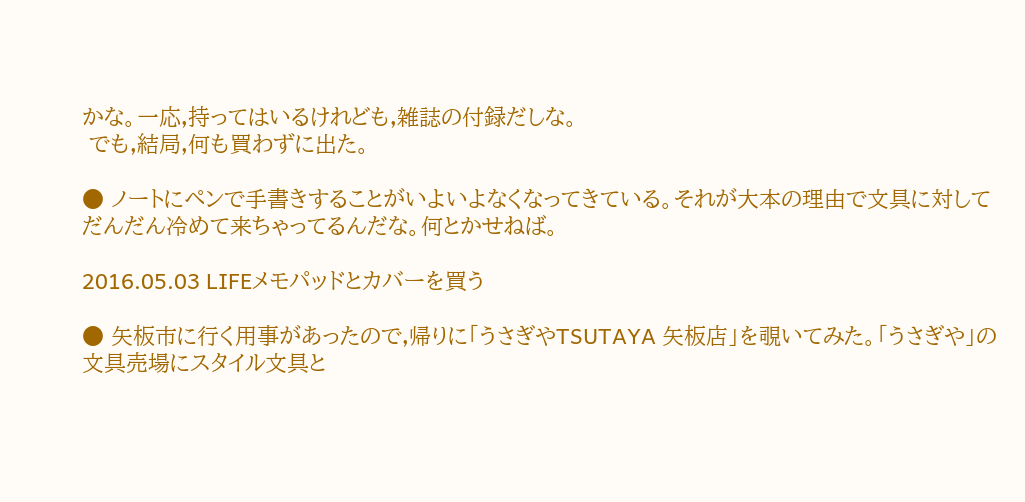かな。一応,持ってはいるけれども,雑誌の付録だしな。
 でも,結局,何も買わずに出た。

● ノートにペンで手書きすることがいよいよなくなってきている。それが大本の理由で文具に対してだんだん冷めて来ちゃってるんだな。何とかせねば。

2016.05.03 LIFEメモパッドとカバーを買う

● 矢板市に行く用事があったので,帰りに「うさぎやTSUTAYA 矢板店」を覗いてみた。「うさぎや」の文具売場にスタイル文具と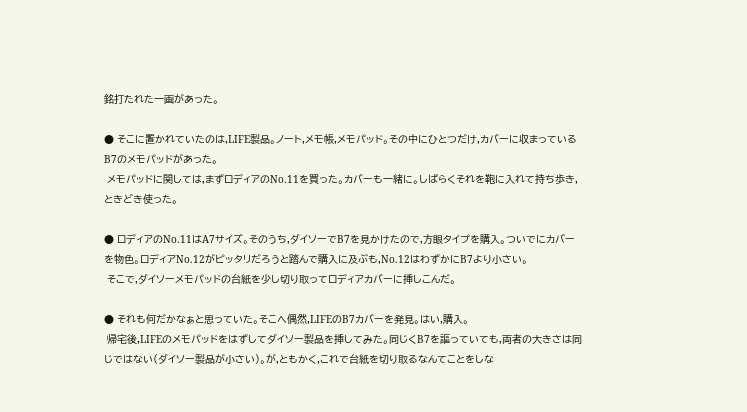銘打たれた一画があった。

● そこに置かれていたのは,LIFE製品。ノート,メモ帳,メモパッド。その中にひとつだけ,カバーに収まっているB7のメモパッドがあった。
 メモパッドに関しては,まずロディアのNo.11を買った。カバーも一緒に。しばらくそれを鞄に入れて持ち歩き,ときどき使った。

● ロディアのNo.11はA7サイズ。そのうち,ダイソーでB7を見かけたので,方眼タイプを購入。ついでにカバーを物色。ロディアNo.12がピッタリだろうと踏んで購入に及ぶも,No.12はわずかにB7より小さい。
 そこで,ダイソーメモパッドの台紙を少し切り取ってロディアカバーに挿しこんだ。

● それも何だかなぁと思っていた。そこへ偶然,LIFEのB7カバーを発見。はい,購入。
 帰宅後,LIFEのメモパッドをはずしてダイソー製品を挿してみた。同じくB7を謳っていても,両者の大きさは同じではない(ダイソー製品が小さい)。が,ともかく,これで台紙を切り取るなんてことをしな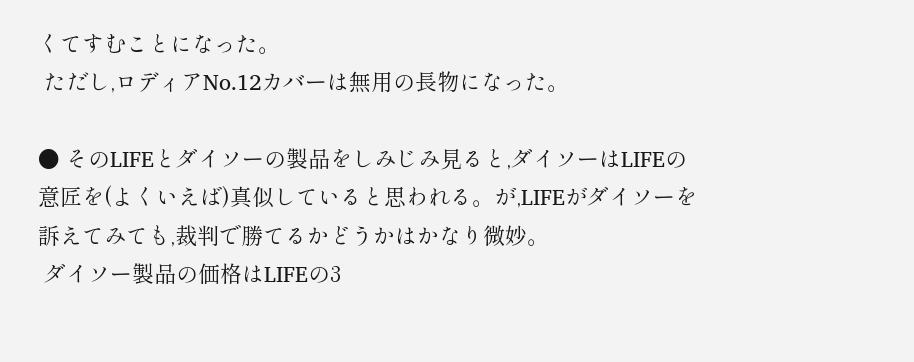くてすむことになった。
 ただし,ロディアNo.12カバーは無用の長物になった。

● そのLIFEとダイソーの製品をしみじみ見ると,ダイソーはLIFEの意匠を(よくいえば)真似していると思われる。が,LIFEがダイソーを訴えてみても,裁判で勝てるかどうかはかなり微妙。
 ダイソー製品の価格はLIFEの3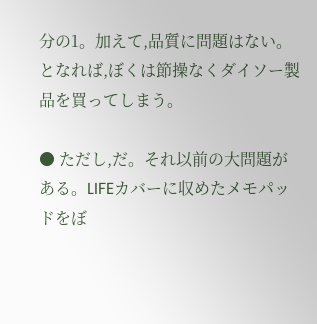分の1。加えて,品質に問題はない。となれば,ぼくは節操なくダイソー製品を買ってしまう。

● ただし,だ。それ以前の大問題がある。LIFEカバーに収めたメモパッドをぼ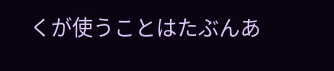くが使うことはたぶんあ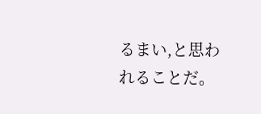るまい,と思われることだ。